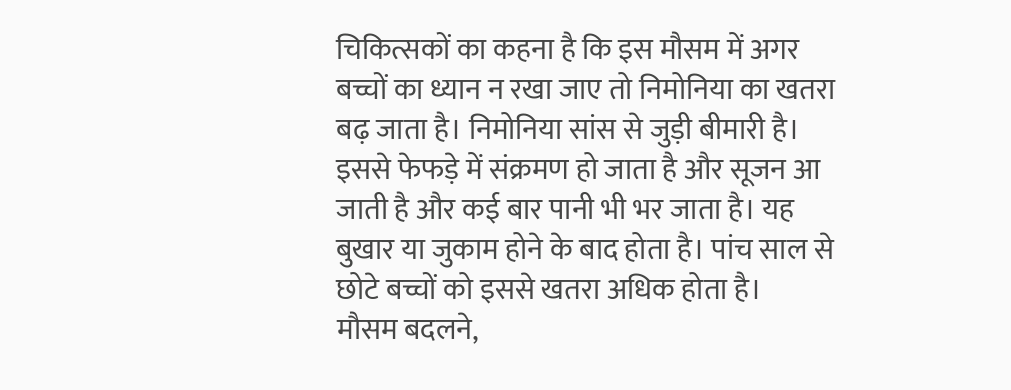चिकित्सकों का कहना है कि इस मौसम में अगर बच्चों का ध्यान न रखा जाए तो निमोनिया का खतरा बढ़ जाता है। निमोनिया सांस से जुड़ी बीमारी है। इससे फेफड़े में संक्रमण हो जाता है और सूजन आ जाती है और कई बार पानी भी भर जाता है। यह बुखार या जुकाम होने के बाद होता है। पांच साल से छोटे बच्चों को इससे खतरा अधिक होता है।
मौसम बदलने,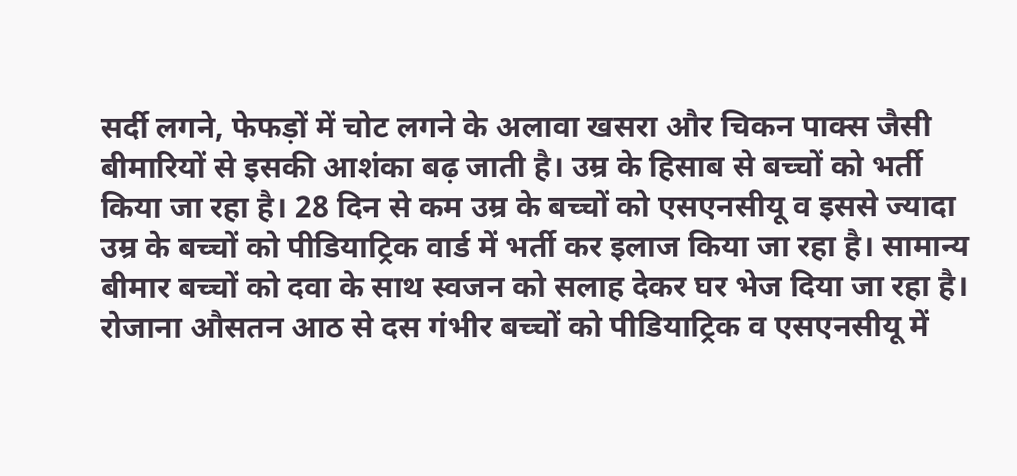सर्दी लगने, फेफड़ों में चोट लगने के अलावा खसरा और चिकन पाक्स जैसी बीमारियों से इसकी आशंका बढ़ जाती है। उम्र के हिसाब से बच्चों को भर्ती किया जा रहा है। 28 दिन से कम उम्र के बच्चों को एसएनसीयू व इससे ज्यादा उम्र के बच्चों को पीडियाट्रिक वार्ड में भर्ती कर इलाज किया जा रहा है। सामान्य बीमार बच्चों को दवा के साथ स्वजन को सलाह देकर घर भेज दिया जा रहा है। रोजाना औसतन आठ से दस गंभीर बच्चों को पीडियाट्रिक व एसएनसीयू में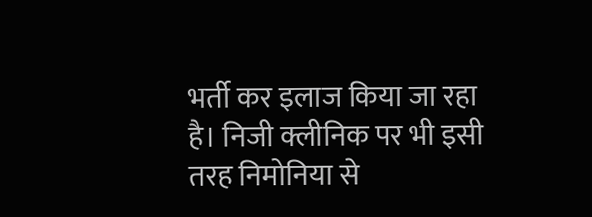भर्ती कर इलाज किया जा रहा है। निजी क्लीनिक पर भी इसी तरह निमोनिया से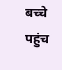बच्चे पहुंच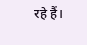रहे हैं।